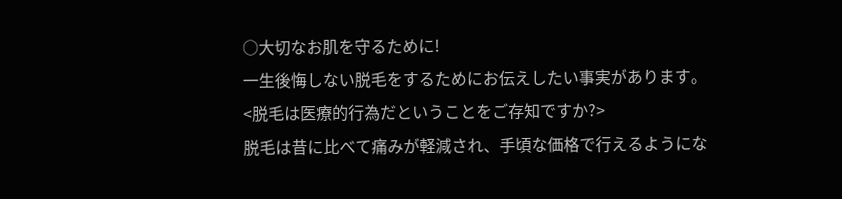○大切なお肌を守るために!
一生後悔しない脱毛をするためにお伝えしたい事実があります。
<脱毛は医療的行為だということをご存知ですか?>
脱毛は昔に比べて痛みが軽減され、手頃な価格で行えるようにな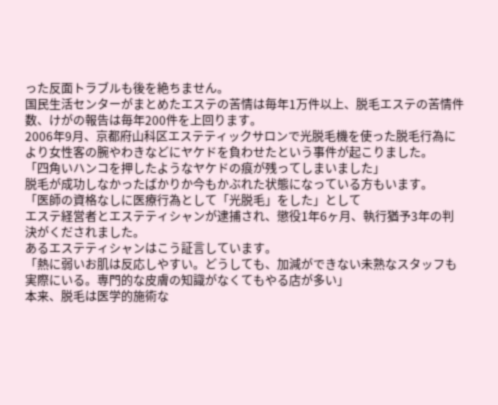った反面トラブルも後を絶ちません。
国民生活センターがまとめたエステの苦情は毎年1万件以上、脱毛エステの苦情件数、けがの報告は毎年200件を上回ります。
2006年9月、京都府山科区エステティックサロンで光脱毛機を使った脱毛行為により女性客の腕やわきなどにヤケドを負わせたという事件が起こりました。
「四角いハンコを押したようなヤケドの痕が残ってしまいました」
脱毛が成功しなかったばかりか今もかぶれた状態になっている方もいます。
「医師の資格なしに医療行為として「光脱毛」をした」として
エステ経営者とエステティシャンが逮捕され、懲役1年6ヶ月、執行猶予3年の判決がくだされました。
あるエステティシャンはこう証言しています。
「熱に弱いお肌は反応しやすい。どうしても、加減ができない未熟なスタッフも実際にいる。専門的な皮膚の知識がなくてもやる店が多い」
本来、脱毛は医学的施術な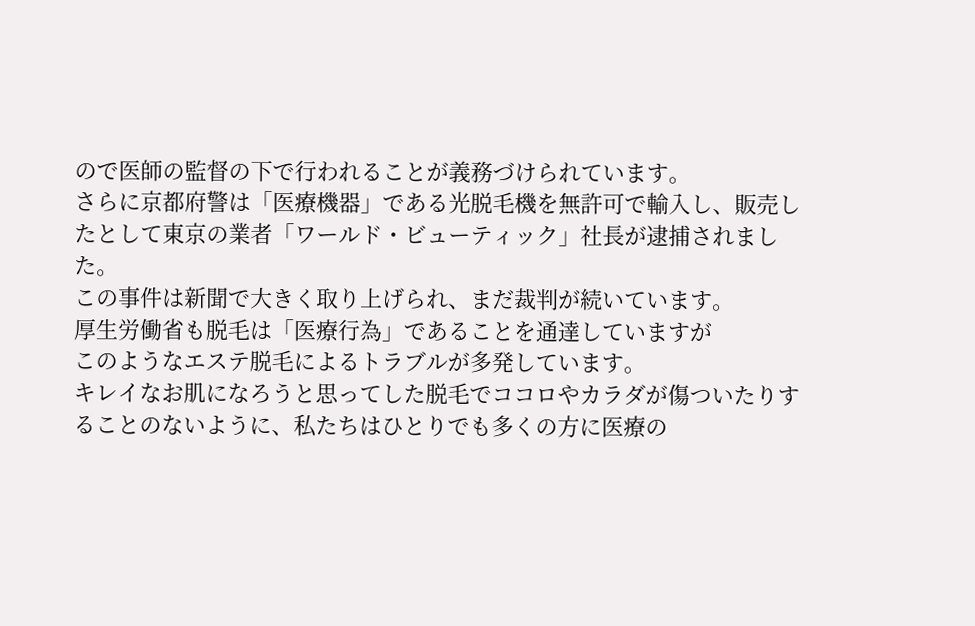ので医師の監督の下で行われることが義務づけられています。
さらに京都府警は「医療機器」である光脱毛機を無許可で輸入し、販売したとして東京の業者「ワールド・ビューティック」社長が逮捕されました。
この事件は新聞で大きく取り上げられ、まだ裁判が続いています。
厚生労働省も脱毛は「医療行為」であることを通達していますが
このようなエステ脱毛によるトラブルが多発しています。
キレイなお肌になろうと思ってした脱毛でココロやカラダが傷ついたりすることのないように、私たちはひとりでも多くの方に医療の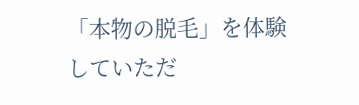「本物の脱毛」を体験していただ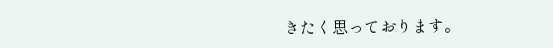きたく思っております。